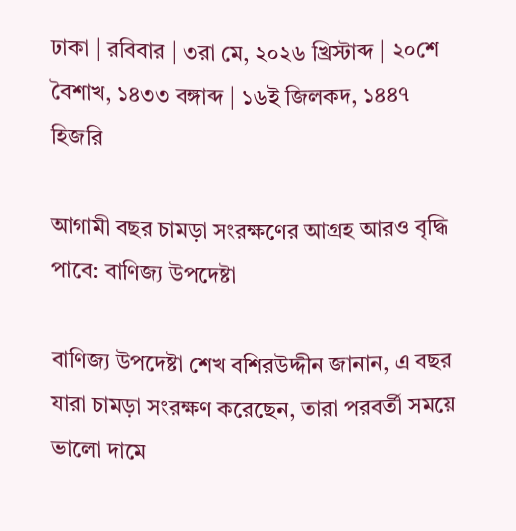ঢাকা | রবিবার | ৩রা মে, ২০২৬ খ্রিস্টাব্দ | ২০শে বৈশাখ, ১৪৩৩ বঙ্গাব্দ | ১৬ই জিলকদ, ১৪৪৭ হিজরি

আগামী বছর চামড়া সংরক্ষণের আগ্রহ আরও বৃদ্ধি পাবে: বাণিজ্য উপদেষ্টা

বাণিজ্য উপদেষ্টা শেখ বশিরউদ্দীন জানান, এ বছর যারা চামড়া সংরক্ষণ করেছেন, তারা পরবর্তী সময়ে ভালো দামে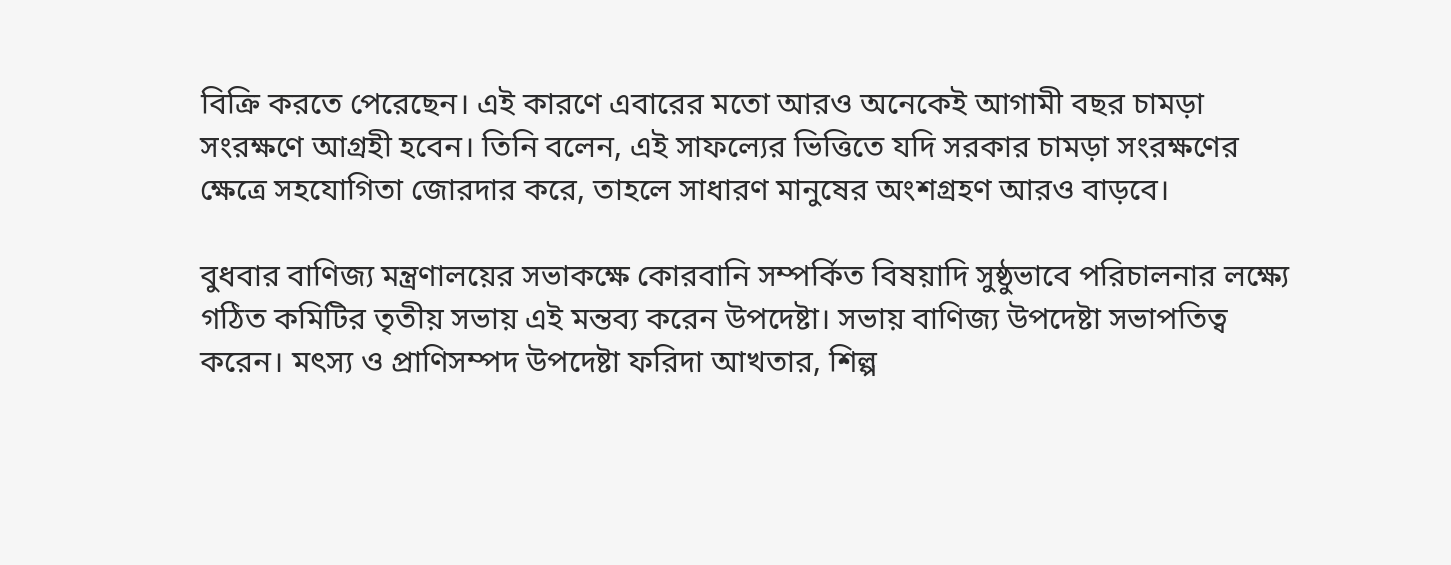বিক্রি করতে পেরেছেন। এই কারণে এবারের মতো আরও অনেকেই আগামী বছর চামড়া সংরক্ষণে আগ্রহী হবেন। তিনি বলেন, এই সাফল্যের ভিত্তিতে যদি সরকার চামড়া সংরক্ষণের ক্ষেত্রে সহযোগিতা জোরদার করে, তাহলে সাধারণ মানুষের অংশগ্রহণ আরও বাড়বে।

বুধবার বাণিজ্য মন্ত্রণালয়ের সভাকক্ষে কোরবানি সম্পর্কিত বিষয়াদি সুষ্ঠুভাবে পরিচালনার লক্ষ্যে গঠিত কমিটির তৃতীয় সভায় এই মন্তব্য করেন উপদেষ্টা। সভায় বাণিজ্য উপদেষ্টা সভাপতিত্ব করেন। মৎস্য ও প্রাণিসম্পদ উপদেষ্টা ফরিদা আখতার, শিল্প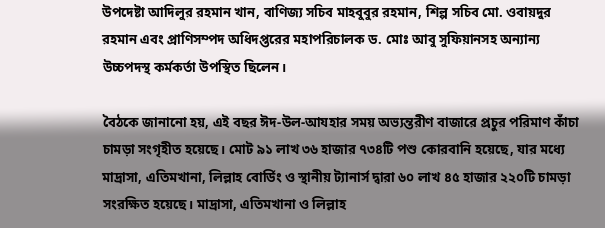উপদেষ্টা আদিলুর রহমান খান, বাণিজ্য সচিব মাহবুবুর রহমান, শিল্প সচিব মো. ওবায়দুর রহমান এবং প্রাণিসম্পদ অধিদপ্তরের মহাপরিচালক ড. মোঃ আবু সুফিয়ানসহ অন্যান্য উচ্চপদস্থ কর্মকর্তা উপস্থিত ছিলেন।

বৈঠকে জানানো হয়, এই বছর ঈদ-উল-আযহার সময় অভ্যন্তরীণ বাজারে প্রচুর পরিমাণ কাঁচা চামড়া সংগৃহীত হয়েছে। মোট ৯১ লাখ ৩৬ হাজার ৭৩৪টি পশু কোরবানি হয়েছে, যার মধ্যে মাদ্রাসা, এতিমখানা, লিল্লাহ বোর্ডিং ও স্থানীয় ট্যানার্স দ্বারা ৬০ লাখ ৪৫ হাজার ২২০টি চামড়া সংরক্ষিত হয়েছে। মাদ্রাসা, এতিমখানা ও লিল্লাহ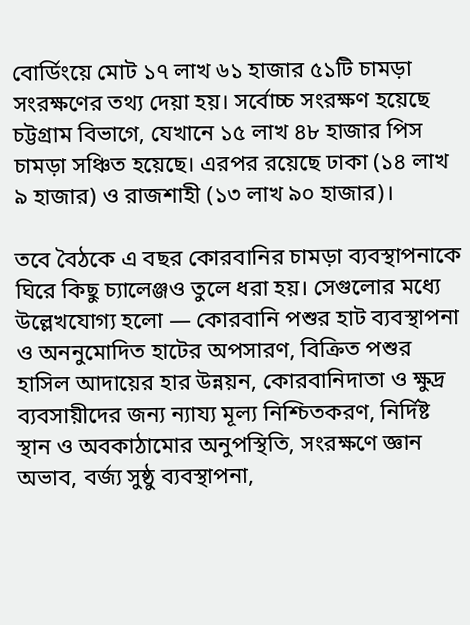বোর্ডিংয়ে মোট ১৭ লাখ ৬১ হাজার ৫১টি চামড়া সংরক্ষণের তথ্য দেয়া হয়। সর্বোচ্চ সংরক্ষণ হয়েছে চট্টগ্রাম বিভাগে, যেখানে ১৫ লাখ ৪৮ হাজার পিস চামড়া সঞ্চিত হয়েছে। এরপর রয়েছে ঢাকা (১৪ লাখ ৯ হাজার) ও রাজশাহী (১৩ লাখ ৯০ হাজার)।

তবে বৈঠকে এ বছর কোরবানির চামড়া ব্যবস্থাপনাকে ঘিরে কিছু চ্যালেঞ্জও তুলে ধরা হয়। সেগুলোর মধ্যে উল্লেখযোগ্য হলো — কোরবানি পশুর হাট ব্যবস্থাপনা ও অননুমোদিত হাটের অপসারণ, বিক্রিত পশুর হাসিল আদায়ের হার উন্নয়ন, কোরবানিদাতা ও ক্ষুদ্র ব্যবসায়ীদের জন্য ন্যায্য মূল্য নিশ্চিতকরণ, নির্দিষ্ট স্থান ও অবকাঠামোর অনুপস্থিতি, সংরক্ষণে জ্ঞান অভাব, বর্জ্য সুষ্ঠু ব্যবস্থাপনা,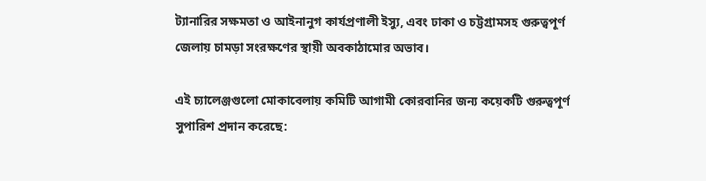ট্যানারির সক্ষমতা ও আইনানুগ কার্যপ্রণালী ইস্যু, এবং ঢাকা ও চট্টগ্রামসহ গুরুত্বপূর্ণ জেলায় চামড়া সংরক্ষণের স্থায়ী অবকাঠামোর অভাব।

এই চ্যালেঞ্জগুলো মোকাবেলায় কমিটি আগামী কোরবানির জন্য কয়েকটি গুরুত্বপূর্ণ সুপারিশ প্রদান করেছে: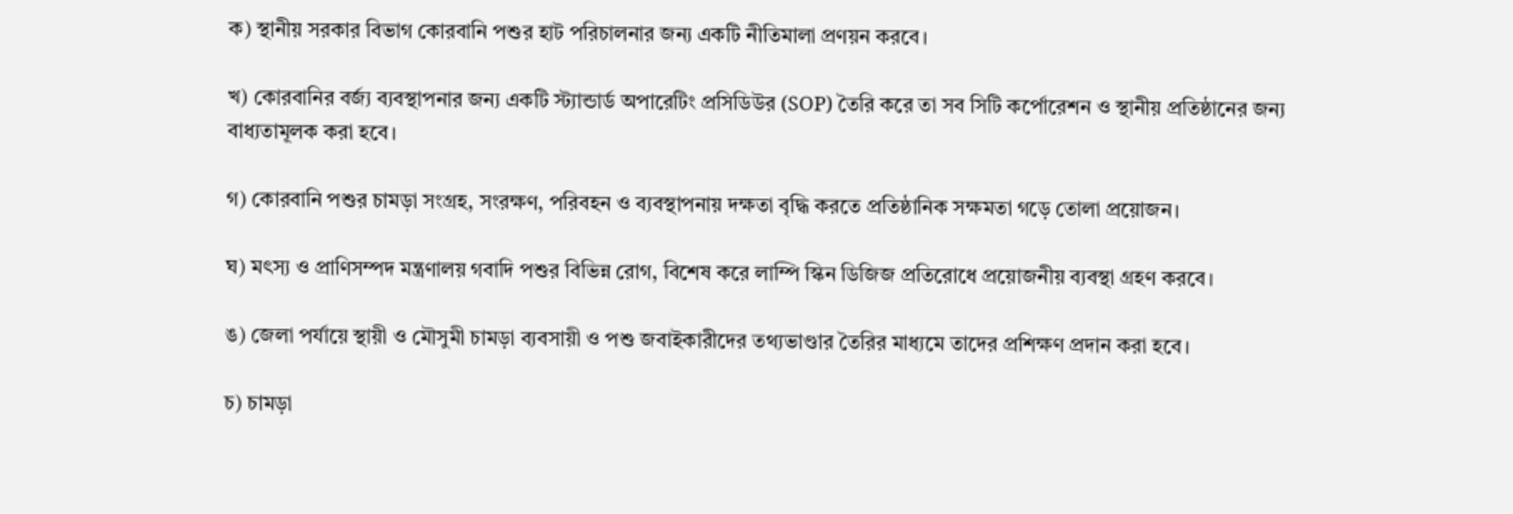ক) স্থানীয় সরকার বিভাগ কোরবানি পশুর হাট পরিচালনার জন্য একটি নীতিমালা প্রণয়ন করবে।

খ) কোরবানির বর্জ্য ব্যবস্থাপনার জন্য একটি স্ট্যান্ডার্ড অপারেটিং প্রসিডিউর (SOP) তৈরি করে তা সব সিটি কর্পোরেশন ও স্থানীয় প্রতিষ্ঠানের জন্য বাধ্যতামূলক করা হবে।

গ) কোরবানি পশুর চামড়া সংগ্রহ, সংরক্ষণ, পরিবহন ও ব্যবস্থাপনায় দক্ষতা বৃদ্ধি করতে প্রতিষ্ঠানিক সক্ষমতা গড়ে তোলা প্রয়োজন।

ঘ) মৎস্য ও প্রাণিসম্পদ মন্ত্রণালয় গবাদি পশুর বিভিন্ন রোগ, বিশেষ করে লাম্পি স্কিন ডিজিজ প্রতিরোধে প্রয়োজনীয় ব্যবস্থা গ্রহণ করবে।

ঙ) জেলা পর্যায়ে স্থায়ী ও মৌসুমী চামড়া ব্যবসায়ী ও পশু জবাইকারীদের তথ্যভাণ্ডার তৈরির মাধ্যমে তাদের প্রশিক্ষণ প্রদান করা হবে।

চ) চামড়া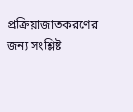প্রক্রিয়াজাতকরণের জন্য সংশ্লিষ্ট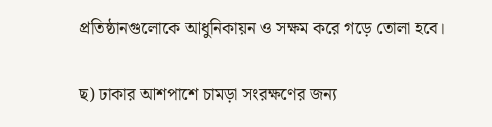প্রতিষ্ঠানগুলোকে আধুনিকায়ন ও সক্ষম করে গড়ে তোলা হবে।

ছ) ঢাকার আশপাশে চামড়া সংরক্ষণের জন্য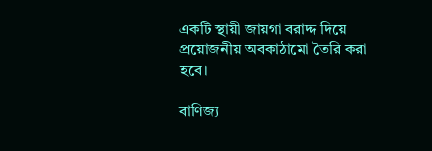একটি স্থায়ী জায়গা বরাদ্দ দিয়ে প্রয়োজনীয় অবকাঠামো তৈরি করা হবে।

বাণিজ্য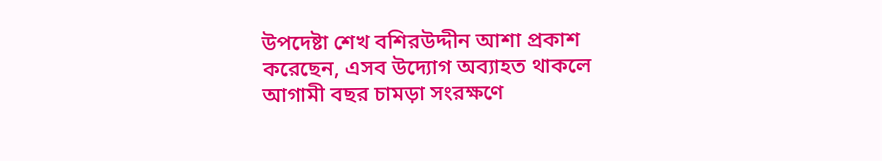উপদেষ্টা শেখ বশিরউদ্দীন আশা প্রকাশ করেছেন, এসব উদ্যোগ অব্যাহত থাকলে আগামী বছর চামড়া সংরক্ষণে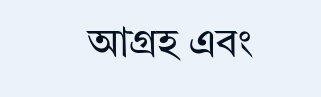আগ্রহ এবং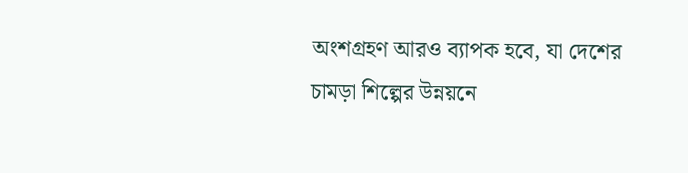অংশগ্রহণ আরও ব্যাপক হবে, যা দেশের চামড়া শিল্পের উন্নয়নে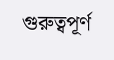গুরুত্বপূর্ণ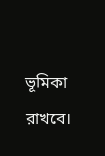ভূমিকা রাখবে।